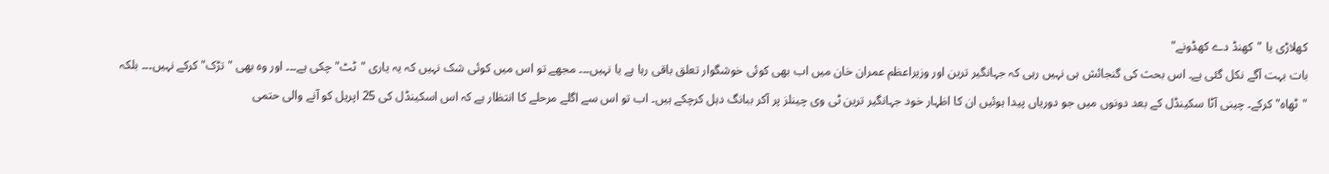کھلاڑی یا "کھنڈ دے کھڈونے"
بات بہت آگے نکل گئی ہے۔ اس بحث کی گنجائش ہی نہیں رہی کہ جہانگیر ترین اور وزیراعظم عمران خان میں اب بھی کوئی خوشگوار تعلق باقی رہا ہے یا نہیں۔۔۔ مجھے تو اس میں کوئی شک نہیں کہ یہ یاری "ٹٹ" چکی ہے۔۔۔ اور وہ بھی "تڑک" کرکے نہیں۔۔۔ بلکہ "ٹھاہ" کرکے۔ چینی آٹا سکینڈل کے بعد دونوں میں جو دوریاں پیدا ہوئیں ان کا اظہار خود جہانگیر ترین ٹی وی چینلز پر آکر ببانگ دہل کرچکے ہیں۔ اب تو اس سے اگلے مرحلے کا انتظار ہے کہ اس اسکینڈل کی 25 اپریل کو آنے والی حتمی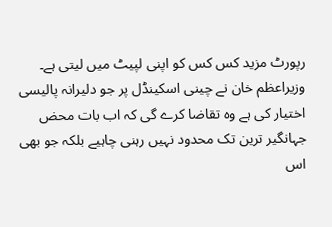رپورٹ مزید کس کس کو اپنی لپیٹ میں لیتی ہے۔ وزیراعظم خان نے چینی اسکینڈل پر جو دلیرانہ پالیسی اختیار کی ہے وہ تقاضا کرے گی کہ اب بات محض جہانگیر ترین تک محدود نہیں رہنی چاہیے بلکہ جو بھی اس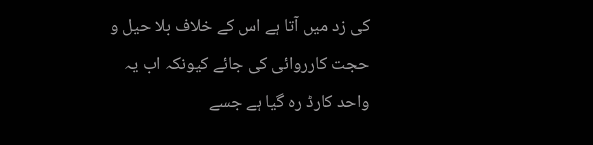کی زد میں آتا ہے اس کے خلاف بلا حیل و حجت کارروائی کی جائے کیونکہ اب یہ واحد کارڈ رہ گیا ہے جسے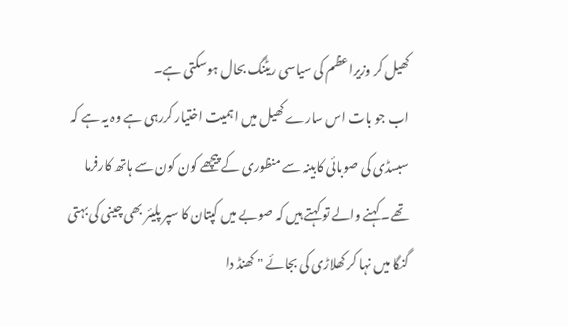کھیل کر وزیراعظم کی سیاسی ریٹنگ بحال ہوسکتی ہے۔
اب جو بات اس سارے کھیل میں اہمیت اختیار کررہی ہے وہ یہ ہے کہ سبسڈی کی صوبائی کابینہ سے منظوری کے پیچھے کون کون سے ہاتھ کارفرما تھے۔ کہنے والے تو کہتے ہیں کہ صوبے میں کپتان کا سپر پلیئر بھی چینی کی بہتی گنگا میں نہا کر کھلاڑی کی بجائے " کھنڈ دا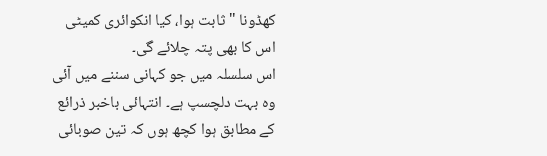کھڈونا " ثابت ہوا، کیا انکوائری کمیٹی اس کا بھی پتہ چلائے گی۔
اس سلسلہ میں جو کہانی سننے میں آئی وہ بہت دلچسپ ہے۔ انتہائی باخبر ذرائع کے مطابق ہوا کچھ ہوں کہ تین صوبائی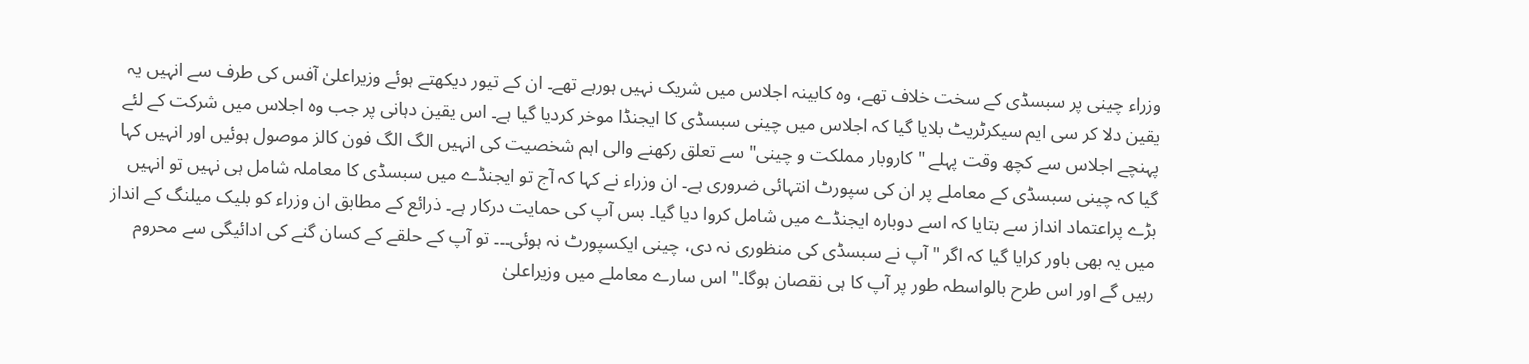وزراء چینی پر سبسڈی کے سخت خلاف تھے، وہ کابینہ اجلاس میں شریک نہیں ہورہے تھے۔ ان کے تیور دیکھتے ہوئے وزیراعلیٰ آفس کی طرف سے انہیں یہ یقین دلا کر سی ایم سیکرٹریٹ بلایا گیا کہ اجلاس میں چینی سبسڈی کا ایجنڈا موخر کردیا گیا ہے۔ اس یقین دہانی پر جب وہ اجلاس میں شرکت کے لئے پہنچے اجلاس سے کچھ وقت پہلے " کاروبار مملکت و چینی" سے تعلق رکھنے والی اہم شخصیت کی انہیں الگ الگ فون کالز موصول ہوئیں اور انہیں کہا گیا کہ چینی سبسڈی کے معاملے پر ان کی سپورٹ انتہائی ضروری ہے۔ ان وزراء نے کہا کہ آج تو ایجنڈے میں سبسڈی کا معاملہ شامل ہی نہیں تو انہیں بڑے پراعتماد انداز سے بتایا کہ اسے دوبارہ ایجنڈے میں شامل کروا دیا گیا۔ بس آپ کی حمایت درکار ہے۔ ذرائع کے مطابق ان وزراء کو بلیک میلنگ کے انداز میں یہ بھی باور کرایا گیا کہ اگر " آپ نے سبسڈی کی منظوری نہ دی، چینی ایکسپورٹ نہ ہوئی۔۔۔ تو آپ کے حلقے کے کسان گنے کی ادائیگی سے محروم رہیں گے اور اس طرح بالواسطہ طور پر آپ کا ہی نقصان ہوگا۔" اس سارے معاملے میں وزیراعلیٰ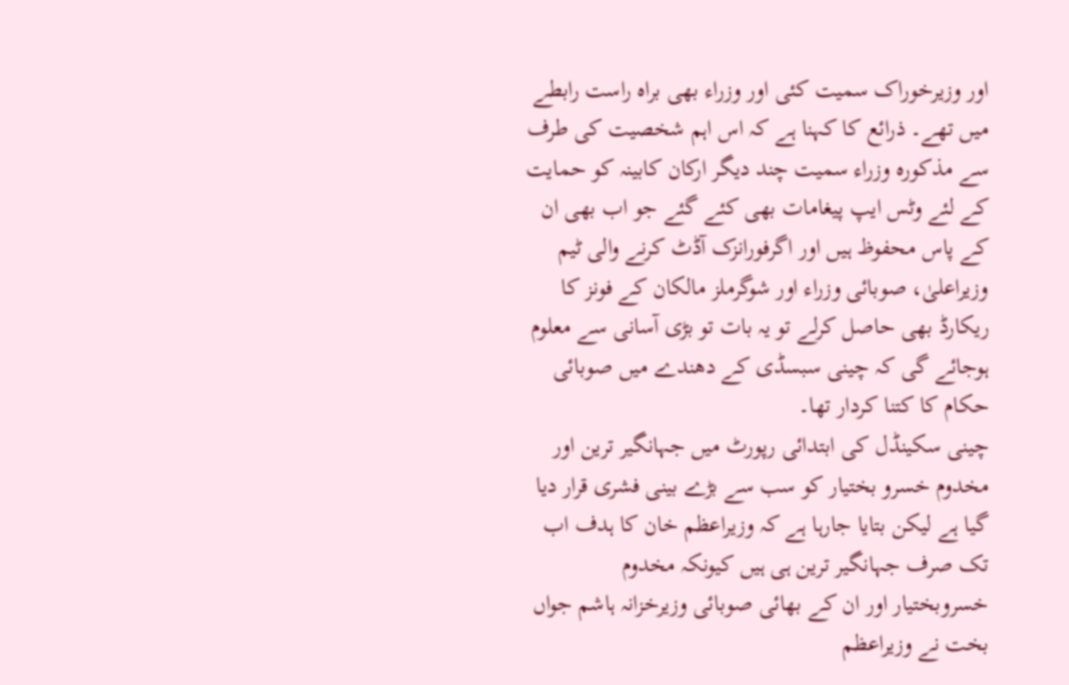اور وزیرخوراک سمیت کئی اور وزراء بھی براہ راست رابطے میں تھے۔ ذرائع کا کہنا ہے کہ اس اہم شخصیت کی طرف سے مذکورہ وزراء سمیت چند دیگر ارکان کابینہ کو حمایت کے لئے وٹس ایپ پیغامات بھی کئے گئے جو اب بھی ان کے پاس محفوظ ہیں اور اگرفورانزک آڈٹ کرنے والی ٹیم وزیراعلیٰ، صوبائی وزراء اور شوگرملز مالکان کے فونز کا ریکارڈ بھی حاصل کرلے تو یہ بات تو بڑی آسانی سے معلوم ہوجائے گی کہ چینی سبسڈی کے دھندے میں صوبائی حکام کا کتنا کردار تھا۔
چینی سکینڈل کی ابتدائی رپورٹ میں جہانگیر ترین اور مخدوم خسرو بختیار کو سب سے بڑے بینی فشری قرار دیا گیا ہے لیکن بتایا جارہا ہے کہ وزیراعظم خان کا ہدف اب تک صرف جہانگیر ترین ہی ہیں کیونکہ مخدوم خسروبختیار اور ان کے بھائی صوبائی وزیرخزانہ ہاشم جواں بخت نے وزیراعظم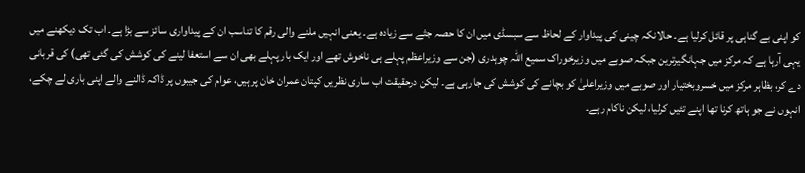کو اپنی بے گناہی پر قائل کرلیا ہے۔ حالانکہ چینی کی پیداوار کے لحاظ سے سبسڈی میں ان کا حصہ جثے سے زیادہ ہے۔ یعنی انہیں ملنے والی رقم کا تناسب ان کے پیداواری سائز سے بڑا ہے۔ اب تک دیکھنے میں یہی آرہا ہے کہ مرکز میں جہانگیرترین جبکہ صوبے میں وزیرخوراک سمیع اللہ چوہدری (جن سے وزیراعظم پہلے ہی ناخوش تھے اور ایک بار پہلے بھی ان سے استعفا لینے کی کوشش کی گئی تھی) کی قربانی دے کر، بظاہر مرکز میں خسروبختیار اور صوبے میں وزیراعلیٰ کو بچانے کی کوشش کی جارہی ہے۔ لیکن درحقیقت اب ساری نظریں کپتان عمران خان پر ہیں، عوام کی جیبوں پر ڈاکہ ڈالنے والے اپنی باری لے چکے، انہوں نے جو ہاتھ کرنا تھا اپنے تئیں کرلیا، لیکن ناکام رہے۔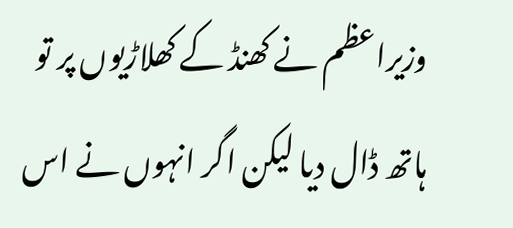وزیراعظم نے کھنڈ کے کھلاڑیوں پر تو ہاتھ ڈال دیا لیکن اگر انہوں نے اس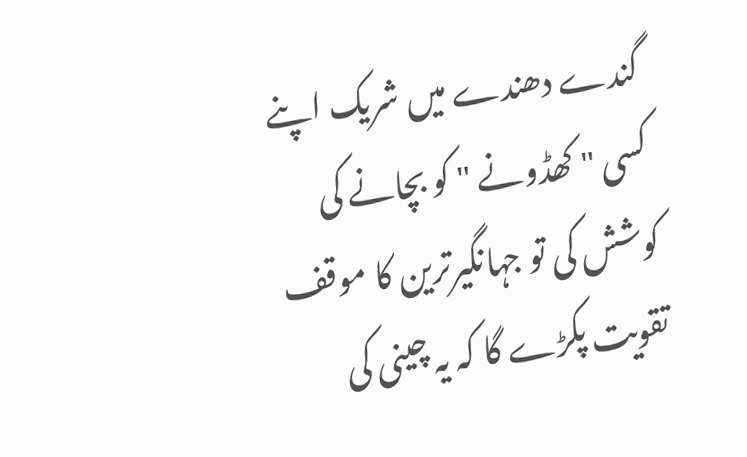گندے دھندے میں شریک اپنے کسی " کھڈونے " کو بچانے کی کوشش کی تو جہانگیرترین کا موقف تقویت پکڑے گا کہ یہ چینی کی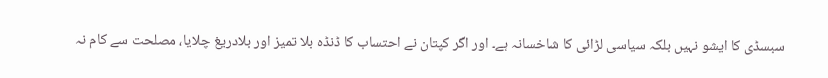سبسڈی کا ایشو نہیں بلکہ سیاسی لڑائی کا شاخسانہ ہے۔ اور اگر کپتان نے احتساب کا ڈنڈہ بلا تمیز اور بلادریغ چلایا، مصلحت سے کام نہ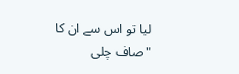لیا تو اس سے ان کا "صاف چلی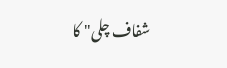شفاف چلی" کا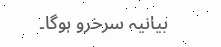بیانیہ سرخرو ہوگا۔